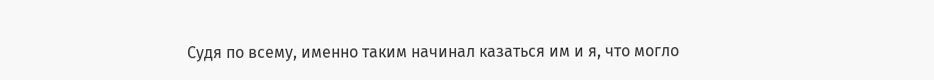Судя по всему, именно таким начинал казаться им и я, что могло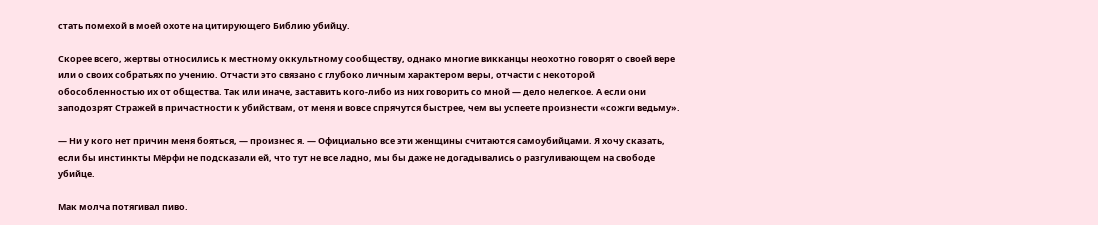стать помехой в моей охоте на цитирующего Библию убийцу.

Скорее всего, жертвы относились к местному оккультному сообществу, однако многие викканцы неохотно говорят о своей вере или о своих собратьях по учению. Отчасти это связано с глубоко личным характером веры, отчасти с некоторой обособленностью их от общества. Так или иначе, заставить кого-либо из них говорить со мной — дело нелегкое. А если они заподозрят Стражей в причастности к убийствам, от меня и вовсе спрячутся быстрее, чем вы успеете произнести «сожги ведьму».

— Ни у кого нет причин меня бояться, — произнес я. — Официально все эти женщины считаются самоубийцами. Я хочу сказать, если бы инстинкты Мёрфи не подсказали ей, что тут не все ладно, мы бы даже не догадывались о разгуливающем на свободе убийце.

Мак молча потягивал пиво.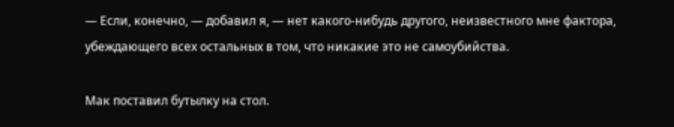— Если, конечно, — добавил я, — нет какого-нибудь другого, неизвестного мне фактора, убеждающего всех остальных в том, что никакие это не самоубийства.

Мак поставил бутылку на стол.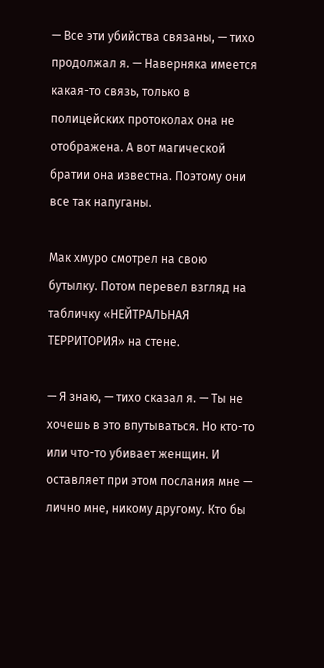— Все эти убийства связаны, — тихо продолжал я. — Наверняка имеется какая-то связь, только в полицейских протоколах она не отображена. А вот магической братии она известна. Поэтому они все так напуганы.

Мак хмуро смотрел на свою бутылку. Потом перевел взгляд на табличку «НЕЙТРАЛЬНАЯ ТЕРРИТОРИЯ» на стене.

— Я знаю, — тихо сказал я. — Ты не хочешь в это впутываться. Но кто-то или что-то убивает женщин. И оставляет при этом послания мне — лично мне, никому другому. Кто бы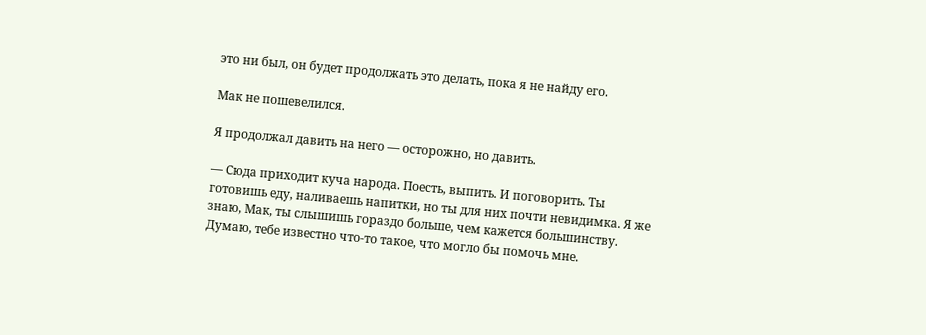это ни был, он будет продолжать это делать, пока я не найду его.

Мак не пошевелился.

Я продолжал давить на него — осторожно, но давить.

— Сюда приходит куча народа. Поесть, выпить. И поговорить. Ты готовишь еду, наливаешь напитки, но ты для них почти невидимка. Я же знаю, Мак, ты слышишь гораздо больше, чем кажется большинству. Думаю, тебе известно что-то такое, что могло бы помочь мне.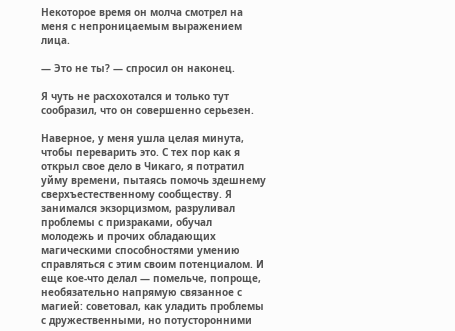Некоторое время он молча смотрел на меня с непроницаемым выражением лица.

— Это не ты? — спросил он наконец.

Я чуть не расхохотался и только тут сообразил, что он совершенно серьезен.

Наверное, у меня ушла целая минута, чтобы переварить это. С тех пор как я открыл свое дело в Чикаго, я потратил уйму времени, пытаясь помочь здешнему сверхъестественному сообществу. Я занимался экзорцизмом, разруливал проблемы с призраками, обучал молодежь и прочих обладающих магическими способностями умению справляться с этим своим потенциалом. И еще кое-что делал — помельче, попроще, необязательно напрямую связанное с магией: советовал, как уладить проблемы с дружественными, но потусторонними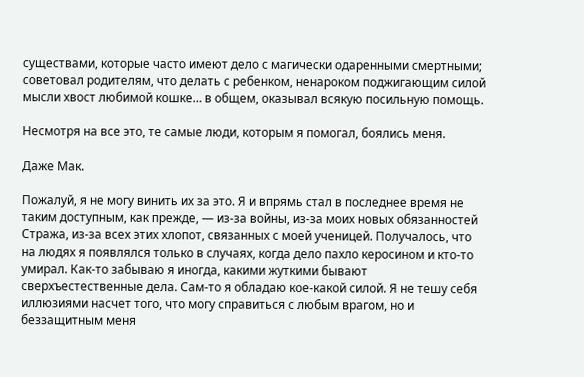существами, которые часто имеют дело с магически одаренными смертными; советовал родителям, что делать с ребенком, ненароком поджигающим силой мысли хвост любимой кошке… в общем, оказывал всякую посильную помощь.

Несмотря на все это, те самые люди, которым я помогал, боялись меня.

Даже Мак.

Пожалуй, я не могу винить их за это. Я и впрямь стал в последнее время не таким доступным, как прежде, — из-за войны, из-за моих новых обязанностей Стража, из-за всех этих хлопот, связанных с моей ученицей. Получалось, что на людях я появлялся только в случаях, когда дело пахло керосином и кто-то умирал. Как-то забываю я иногда, какими жуткими бывают сверхъестественные дела. Сам-то я обладаю кое-какой силой. Я не тешу себя иллюзиями насчет того, что могу справиться с любым врагом, но и беззащитным меня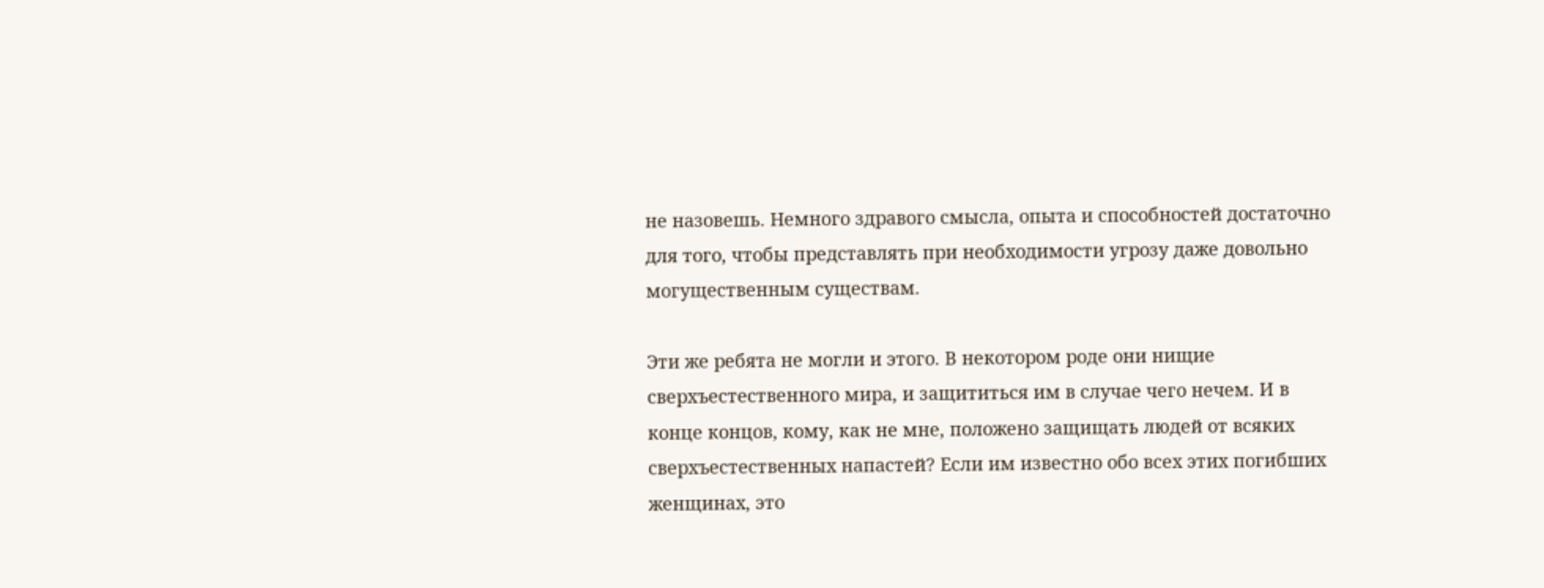не назовешь. Немного здравого смысла, опыта и способностей достаточно для того, чтобы представлять при необходимости угрозу даже довольно могущественным существам.

Эти же ребята не могли и этого. В некотором роде они нищие сверхъестественного мира, и защититься им в случае чего нечем. И в конце концов, кому, как не мне, положено защищать людей от всяких сверхъестественных напастей? Если им известно обо всех этих погибших женщинах, это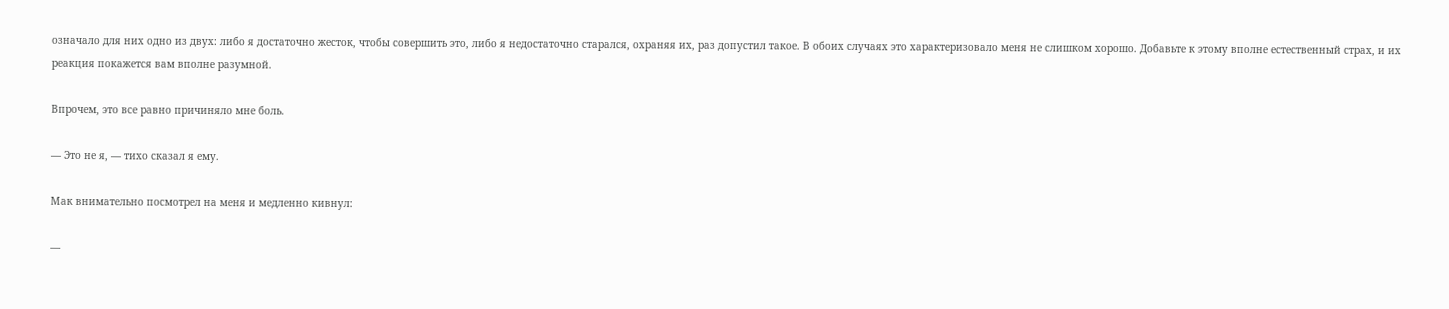означало для них одно из двух: либо я достаточно жесток, чтобы совершить это, либо я недостаточно старался, охраняя их, раз допустил такое. В обоих случаях это характеризовало меня не слишком хорошо. Добавьте к этому вполне естественный страх, и их реакция покажется вам вполне разумной.

Впрочем, это все равно причиняло мне боль.

— Это не я, — тихо сказал я ему.

Мак внимательно посмотрел на меня и медленно кивнул:

—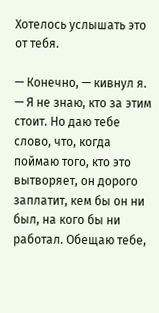Хотелось услышать это от тебя.

— Конечно, — кивнул я. — Я не знаю, кто за этим стоит. Но даю тебе слово, что, когда поймаю того, кто это вытворяет, он дорого заплатит, кем бы он ни был, на кого бы ни работал. Обещаю тебе,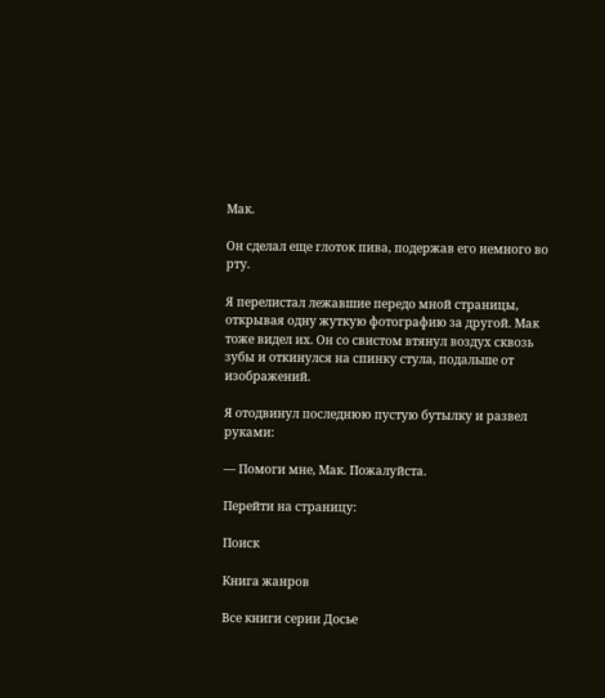Мак.

Он сделал еще глоток пива, подержав его немного во рту.

Я перелистал лежавшие передо мной страницы, открывая одну жуткую фотографию за другой. Мак тоже видел их. Он со свистом втянул воздух сквозь зубы и откинулся на спинку стула, подальше от изображений.

Я отодвинул последнюю пустую бутылку и развел руками:

— Помоги мне, Мак. Пожалуйста.

Перейти на страницу:

Поиск

Книга жанров

Все книги серии Досье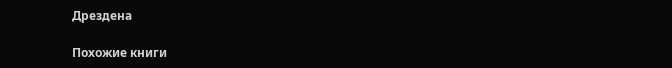Дрездена

Похожие книги